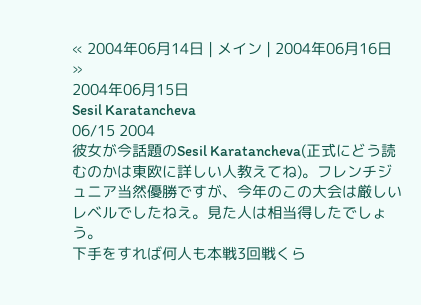« 2004年06月14日 | メイン | 2004年06月16日 »
2004年06月15日
Sesil Karatancheva
06/15 2004
彼女が今話題のSesil Karatancheva(正式にどう読むのかは東欧に詳しい人教えてね)。フレンチジュニア当然優勝ですが、今年のこの大会は厳しいレベルでしたねえ。見た人は相当得したでしょう。
下手をすれば何人も本戦3回戦くら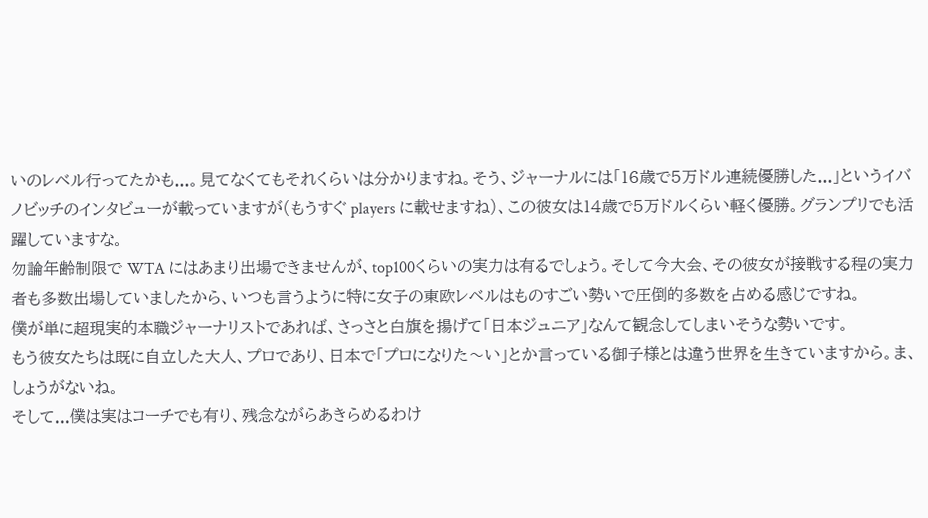いのレベル行ってたかも...。見てなくてもそれくらいは分かりますね。そう、ジャーナルには「16歳で5万ドル連続優勝した...」というイバノビッチのインタビューが載っていますが(もうすぐ players に載せますね)、この彼女は14歳で5万ドルくらい軽く優勝。グランプリでも活躍していますな。
勿論年齢制限で WTA にはあまり出場できませんが、top100くらいの実力は有るでしょう。そして今大会、その彼女が接戦する程の実力者も多数出場していましたから、いつも言うように特に女子の東欧レベルはものすごい勢いで圧倒的多数を占める感じですね。
僕が単に超現実的本職ジャーナリストであれば、さっさと白旗を揚げて「日本ジュニア」なんて観念してしまいそうな勢いです。
もう彼女たちは既に自立した大人、プロであり、日本で「プロになりた〜い」とか言っている御子様とは違う世界を生きていますから。ま、しょうがないね。
そして...僕は実はコーチでも有り、残念ながらあきらめるわけ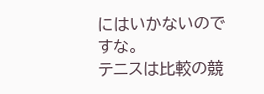にはいかないのですな。
テニスは比較の競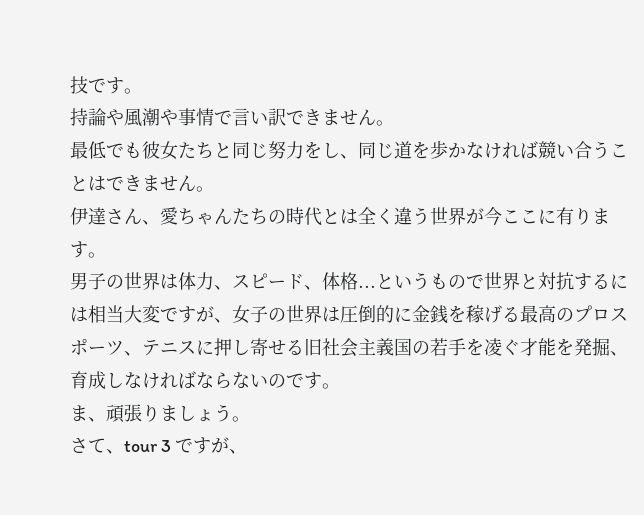技です。
持論や風潮や事情で言い訳できません。
最低でも彼女たちと同じ努力をし、同じ道を歩かなければ競い合うことはできません。
伊達さん、愛ちゃんたちの時代とは全く違う世界が今ここに有ります。
男子の世界は体力、スピード、体格...というもので世界と対抗するには相当大変ですが、女子の世界は圧倒的に金銭を稼げる最高のプロスポーツ、テニスに押し寄せる旧社会主義国の若手を凌ぐ才能を発掘、育成しなければならないのです。
ま、頑張りましょう。
さて、tour 3 ですが、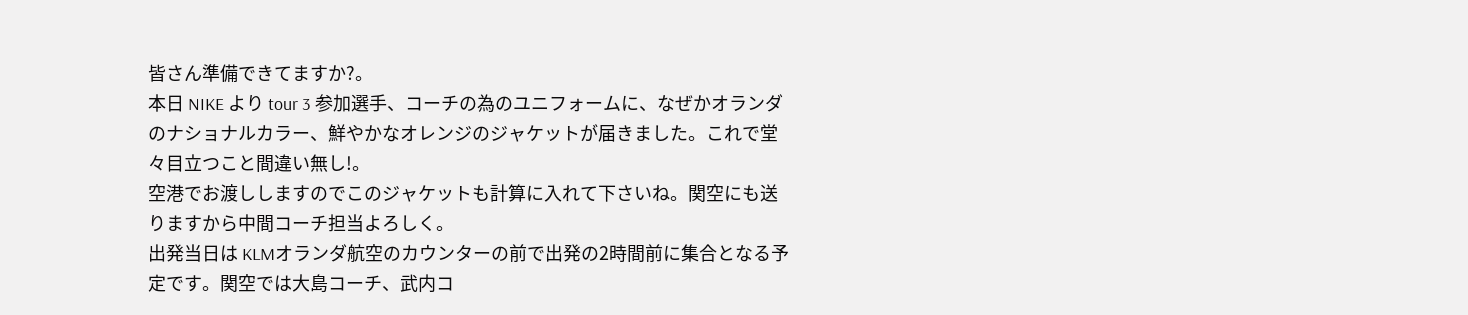皆さん準備できてますか?。
本日 NIKE より tour 3 参加選手、コーチの為のユニフォームに、なぜかオランダのナショナルカラー、鮮やかなオレンジのジャケットが届きました。これで堂々目立つこと間違い無し!。
空港でお渡ししますのでこのジャケットも計算に入れて下さいね。関空にも送りますから中間コーチ担当よろしく。
出発当日は KLMオランダ航空のカウンターの前で出発の2時間前に集合となる予定です。関空では大島コーチ、武内コ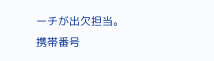ーチが出欠担当。携帯番号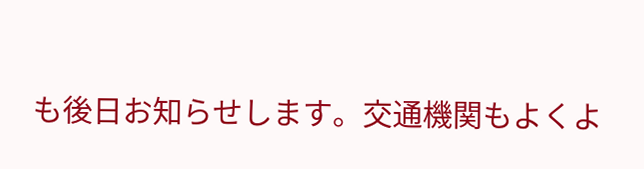も後日お知らせします。交通機関もよくよ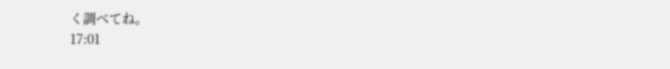く調べてね。
17:01